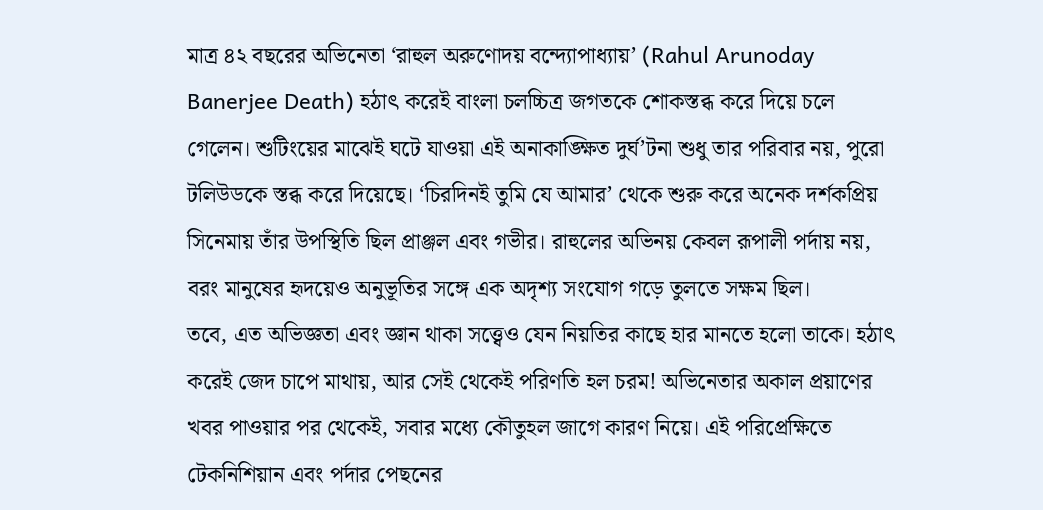মাত্র ৪২ বছরের অভিনেতা ‘রাহুল অরুণোদয় বন্দ্যোপাধ্যায়’ (Rahul Arunoday Banerjee Death) হঠাৎ করেই বাংলা চলচ্চিত্র জগতকে শোকস্তব্ধ করে দিয়ে চলে গেলেন। শুটিংয়ের মাঝেই ঘটে যাওয়া এই অনাকাঙ্ক্ষিত দুর্ঘ’টনা শুধু তার পরিবার নয়, পুরো টলিউডকে স্তব্ধ করে দিয়েছে। ‘চিরদিনই তুমি যে আমার’ থেকে শুরু করে অনেক দর্শকপ্রিয় সিনেমায় তাঁর উপস্থিতি ছিল প্রাঞ্জল এবং গভীর। রাহুলের অভিনয় কেবল রূপালী পর্দায় নয়, বরং মানুষের হৃদয়েও অনুভূতির সঙ্গে এক অদৃশ্য সংযোগ গড়ে তুলতে সক্ষম ছিল।
তবে, এত অভিজ্ঞতা এবং জ্ঞান থাকা সত্ত্বেও যেন নিয়তির কাছে হার মানতে হলো তাকে। হঠাৎ করেই জেদ চাপে মাথায়, আর সেই থেকেই পরিণতি হল চরম! অভিনেতার অকাল প্রয়াণের খবর পাওয়ার পর থেকেই, সবার মধ্যে কৌতুহল জাগে কারণ নিয়ে। এই পরিপ্রেক্ষিতে টেকনিশিয়ান এবং পর্দার পেছনের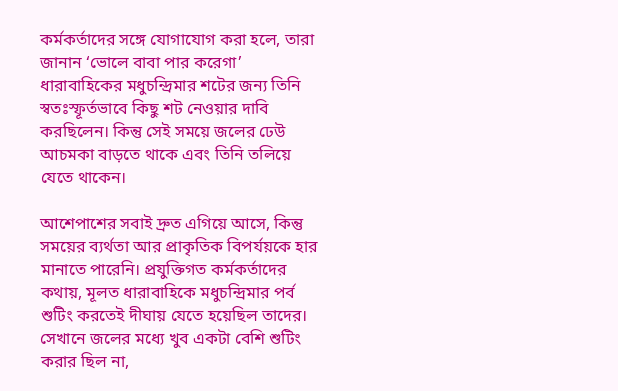কর্মকর্তাদের সঙ্গে যোগাযোগ করা হলে, তারা জানান ‘ভোলে বাবা পার করেগা’ ধারাবাহিকের মধুচন্দ্রিমার শটের জন্য তিনি স্বতঃস্ফূর্তভাবে কিছু শট নেওয়ার দাবি করছিলেন। কিন্তু সেই সময়ে জলের ঢেউ আচমকা বাড়তে থাকে এবং তিনি তলিয়ে যেতে থাকেন।

আশেপাশের সবাই দ্রুত এগিয়ে আসে, কিন্তু সময়ের ব্যর্থতা আর প্রাকৃতিক বিপর্যয়কে হার মানাতে পারেনি। প্রযুক্তিগত কর্মকর্তাদের কথায়, মূলত ধারাবাহিকে মধুচন্দ্রিমার পর্ব শুটিং করতেই দীঘায় যেতে হয়েছিল তাদের। সেখানে জলের মধ্যে খুব একটা বেশি শুটিং করার ছিল না,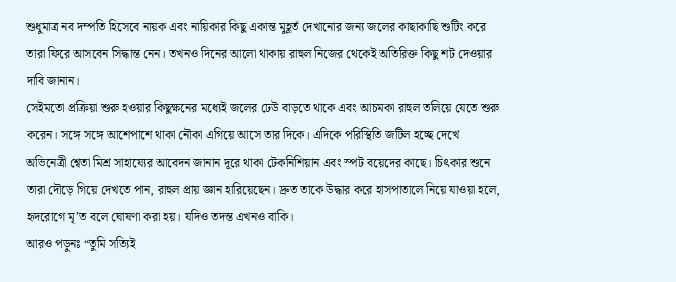শুধুমাত্র নব দম্পতি হিসেবে নায়ক এবং নায়িকার কিছু একান্ত মুহূর্ত দেখানোর জন্য জলের কাছাকাছি শুটিং করে তারা ফিরে আসবেন সিদ্ধান্ত নেন। তখনও দিনের আলো থাকায় রাহুল নিজের থেকেই অতিরিক্ত কিছু শট দেওয়ার দাবি জানান।
সেইমতো প্রক্রিয়া শুরু হওয়ার কিছুক্ষনের মধ্যেই জলের ঢেউ বাড়তে থাকে এবং আচমকা রাহুল তলিয়ে যেতে শুরু করেন। সঙ্গে সঙ্গে আশেপাশে থাকা নৌকা এগিয়ে আসে তার দিকে। এদিকে পরিস্থিতি জটিল হচ্ছে দেখে অভিনেত্রী শ্বেতা মিশ্র সাহায্যের আবেদন জানান দূরে থাকা টেকনিশিয়ান এবং স্পট বয়েদের কাছে। চিৎকার শুনে তারা দৌড়ে গিয়ে দেখতে পান, রাহুল প্রায় জ্ঞান হারিয়েছেন। দ্রুত তাকে উদ্ধার করে হাসপাতালে নিয়ে যাওয়া হলে, হৃদরোগে মৃ’ত বলে ঘোষণা করা হয়। যদিও তদন্ত এখনও বাকি।
আরও পড়ুনঃ “তুমি সত্যিই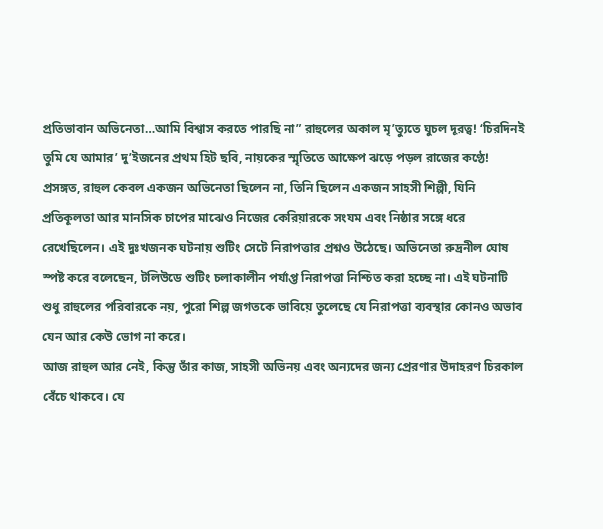প্রতিভাবান অভিনেতা…আমি বিশ্বাস করতে পারছি না” রাহুলের অকাল মৃ’ত্যুতে ঘুচল দূরত্ব! ‘চিরদিনই তুমি যে আমার’ দু’ইজনের প্রথম হিট ছবি, নায়কের স্মৃতিতে আক্ষেপ ঝড়ে পড়ল রাজের কণ্ঠে!
প্রসঙ্গত, রাহুল কেবল একজন অভিনেতা ছিলেন না, তিনি ছিলেন একজন সাহসী শিল্পী, যিনি প্রতিকূলতা আর মানসিক চাপের মাঝেও নিজের কেরিয়ারকে সংযম এবং নিষ্ঠার সঙ্গে ধরে রেখেছিলেন। এই দুঃখজনক ঘটনায় শুটিং সেটে নিরাপত্তার প্রশ্নও উঠেছে। অভিনেতা রুদ্রনীল ঘোষ স্পষ্ট করে বলেছেন, টলিউডে শুটিং চলাকালীন পর্যাপ্ত নিরাপত্তা নিশ্চিত করা হচ্ছে না। এই ঘটনাটি শুধু রাহুলের পরিবারকে নয়, পুরো শিল্প জগতকে ভাবিয়ে তুলেছে যে নিরাপত্তা ব্যবস্থার কোনও অভাব যেন আর কেউ ভোগ না করে।
আজ রাহুল আর নেই, কিন্তু তাঁর কাজ, সাহসী অভিনয় এবং অন্যদের জন্য প্রেরণার উদাহরণ চিরকাল বেঁচে থাকবে। যে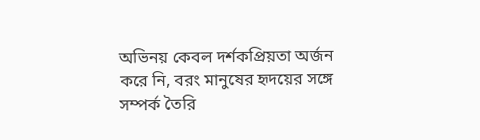অভিনয় কেবল দর্শকপ্রিয়তা অর্জন করে নি, বরং মানুষের হৃদয়ের সঙ্গে সম্পর্ক তৈরি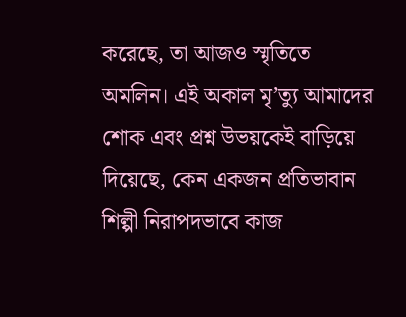করেছে, তা আজও স্মৃতিতে অমলিন। এই অকাল মৃ’ত্যু আমাদের শোক এবং প্রশ্ন উভয়কেই বাড়িয়ে দিয়েছে, কেন একজন প্রতিভাবান শিল্পী নিরাপদভাবে কাজ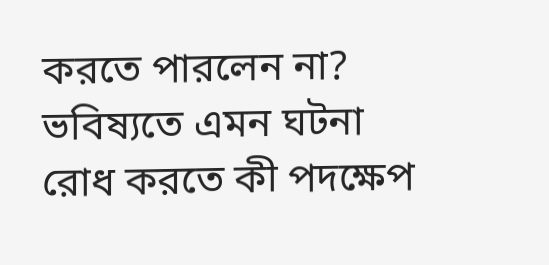করতে পারলেন না? ভবিষ্যতে এমন ঘটনা রোধ করতে কী পদক্ষেপ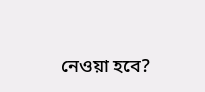নেওয়া হবে?